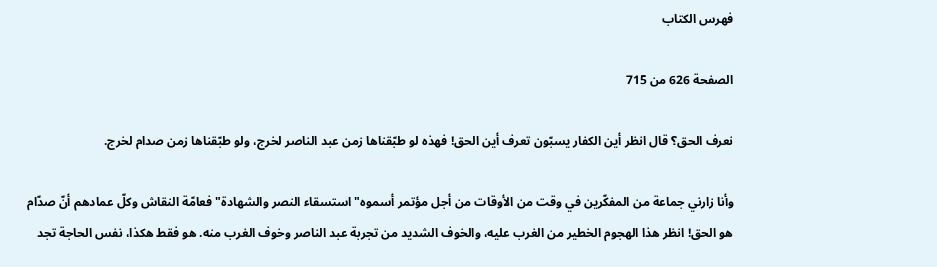فهرس الكتاب

الصفحة 626 من 715

نعرف الحق؟ قال انظر أين الكفار يسبّون تعرف أين الحق! فهذه لو طبّقناها زمن عبد الناصر لخرج، ولو طبّقناها زمن صدام لخرج.

وأنا زارني جماعة من المفكّرين في وقت من الأوقات من أجل مؤتمر أسموه"استسقاء النصر والشهادة"فعامّة النقاش وكلّ عمادهم أنّ صدّام هو الحق! انظر هذا الهجوم الخطير من الغرب عليه، والخوف الشديد من تجربة عبد الناصر وخوف الغرب منه. هو فقط هكذا، نفس الحاجة تجد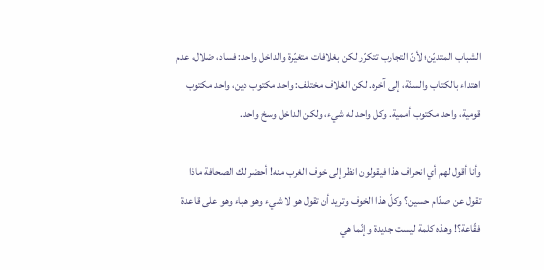الشباب المتديّن؛ لأنّ التجارب تتكرّر لكن بغلافات متغيّرة والداخل واحد: فساد، ضلال، عدم اهتداء بالكتاب والسنّة، إلى آخره. لكن الغلاف مختلف: واحد مكتوب دين، واحد مكتوب قومية، واحد مكتوب أممية. وكل واحد له شيء، ولكن الداخل وسخ واحد.

وأنا أقول لهم أي انحراف هذا فيقولون انظر إلى خوف الغرب منه! أحضر لك الصحافة ماذا تقول عن صدّام حسين؟ وكلّ هذا الخوف وتريد أن تقول هو لا شيء وهو هباء وهو على قاعدة فقّاعة؟! وهذه كلمة ليست جديدة وإنّما هي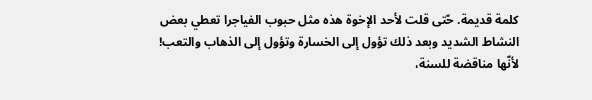كلمة قديمة. حّتى قلت لأحد الإخوة هذه مثل حبوب الفياجرا تعطي بعض النشاط الشديد وبعد ذلك تؤول إلى الخسارة وتؤول إلى الذهاب والتعب! لأنّها مناقضة للسنة،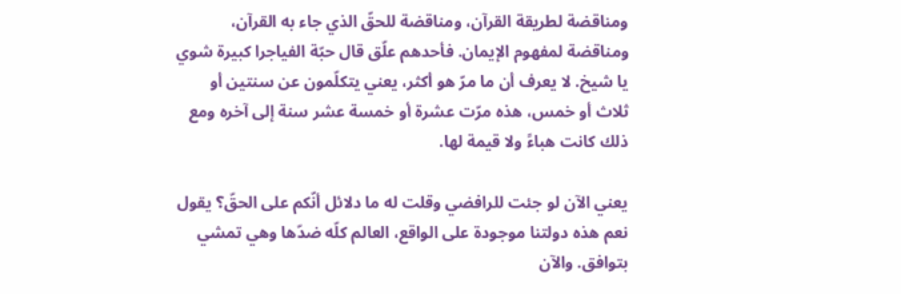ومناقضة لطريقة القرآن، ومناقضة للحقّ الذي جاء به القرآن، ومناقضة لمفهوم الإيمان. فأحدهم علّق قال حبّة الفياجرا كبيرة شوي يا شيخ. لا يعرف أن ما مرّ هو أكثر، يعني يتكلّمون عن سنتين أو ثلاث أو خمس، هذه مرّت عشرة أو خمسة عشر سنة إلى آخره ومع ذلك كانت هباءً ولا قيمة لها.

يعني الآن لو جئت للرافضي وقلت له ما دلائل أنّكم على الحقّ؟ يقول نعم هذه دولتنا موجودة على الواقع، العالم كلّه ضدّها وهي تمشي بتوافق. والآن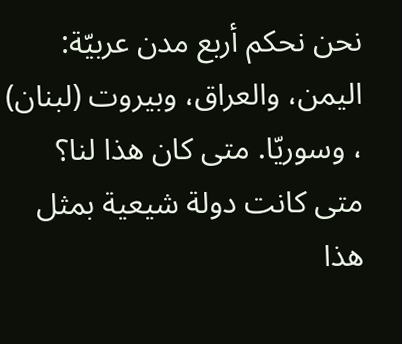نحن نحكم أربع مدن عربيّة: اليمن، والعراق، وبيروت (لبنان) ، وسوريّا. متى كان هذا لنا؟ متى كانت دولة شيعية بمثل هذا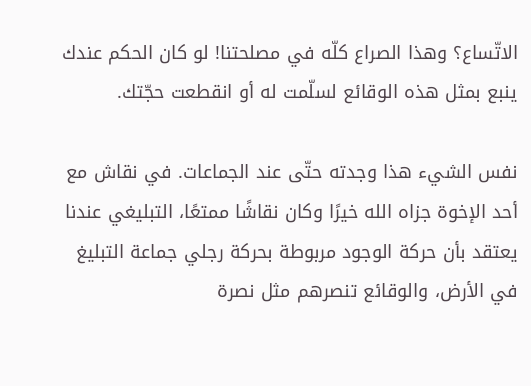الاتّساع؟ وهذا الصراع كلّه في مصلحتنا! لو كان الحكم عندك ينبع بمثل هذه الوقائع لسلّمت له أو انقطعت حجّتك.

نفس الشيء هذا وجدته حتّى عند الجماعات. في نقاش مع أحد الإخوة جزاه الله خيرًا وكان نقاشًا ممتعًا، التبليغي عندنا يعتقد بأن حركة الوجود مربوطة بحركة رجلي جماعة التبليغ في الأرض، والوقائع تنصرهم مثل نصرة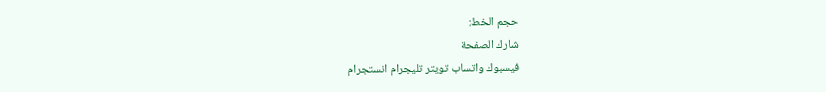حجم الخط:
شارك الصفحة
فيسبوك واتساب تويتر تليجرام انستجرام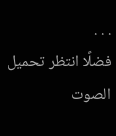. . .
فضلًا انتظر تحميل الصوت